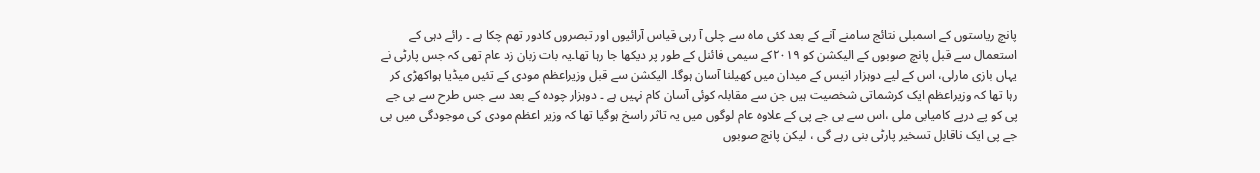پانچ ریاستوں کے اسمبلی نتائج سامنے آنے کے بعد کئی ماہ سے چلی آ رہی قیاس آرائیوں اور تبصروں کادور تھم چکا ہے ۔ رائے دہی کے استعمال سے قبل پانچ صوبوں کے الیکشن کو ۲۰۱۹کے سیمی فائنل کے طور پر دیکھا جا رہا تھا۔یہ بات زبان زد عام تھی کہ جس پارٹی نے یہاں بازی مارلی، اس کے لیے دوہزار انیس کے میدان میں کھیلنا آسان ہوگا۔ الیکشن سے قبل وزیراعظم مودی کے تئیں میڈیا ہواکھڑی کر رہا تھا کہ وزیراعظم ایک کرشماتی شخصیت ہیں جن سے مقابلہ کوئی آسان کام نہیں ہے ۔ دوہزار چودہ کے بعد سے جس طرح سے بی جے پی کو پے درپے کامیابی ملی ،اس سے بی جے پی کے علاوہ عام لوگوں میں یہ تاثر راسخ ہوگیا تھا کہ وزیر اعظم مودی کی موجودگی میں بی جے پی ایک ناقابل تسخیر پارٹی بنی رہے گی ، لیکن پانچ صوبوں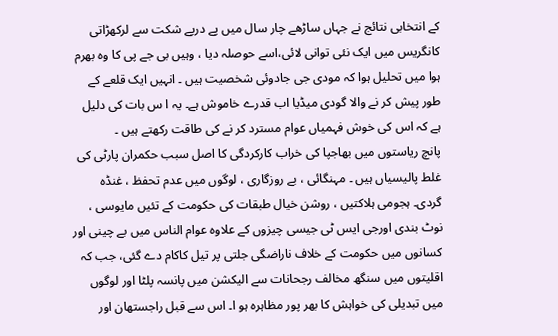کے انتخابی نتائج نے جہاں ساڑھے چار سال میں پے درپے شکت سے لرکھڑاتی کانگریس میں ایک نئی توانی لائی،اسے حوصلہ دیا ، وہیں بی جے پی کا وہ بھرم ہوا میں تحلیل ہوا کہ مودی جی جادوئی شخصیت ہیں ۔ انہیں ایک قلعے کے طور پیش کر نے والا گودی میڈیا اب قدرے خاموش ہے۔ یہ ا س بات کی دلیل ہے کہ اس کی خوش فہمیاں عوام مسترد کر نے کی طاقت رکھتے ہیں ۔
پانچ ریاستوں میں بھاجپا کی خراب کارکردگی کا اصل سبب حکمران پارٹی کی غلط پالیسیاں ہیں ۔ مہنگائی ، بے روزگاری ، لوگوں میں عدم تحفظ ، غنڈہ گردی۔ ہجومی ہلاکتیں ، روشن خیال طبقات کی حکومت کے تئیں مایوسی ، نوٹ بندی اورجی ایس ٹی جیسی چیزوں کے علاوہ عوام الناس میں بے چینی اور کسانوں میں حکومت کے خلاف ناراضگی جلتی پر تیل کاکام دے گئی، جب کہ اقلیتوں میں سنگھ مخالف رجحانات سے الیکشن میں پانسہ پلٹا اور لوگوں میں تبدیلی کی خواہش کا بھر پور مظاہرہ ہو ا۔ اس سے قبل راجستھان اور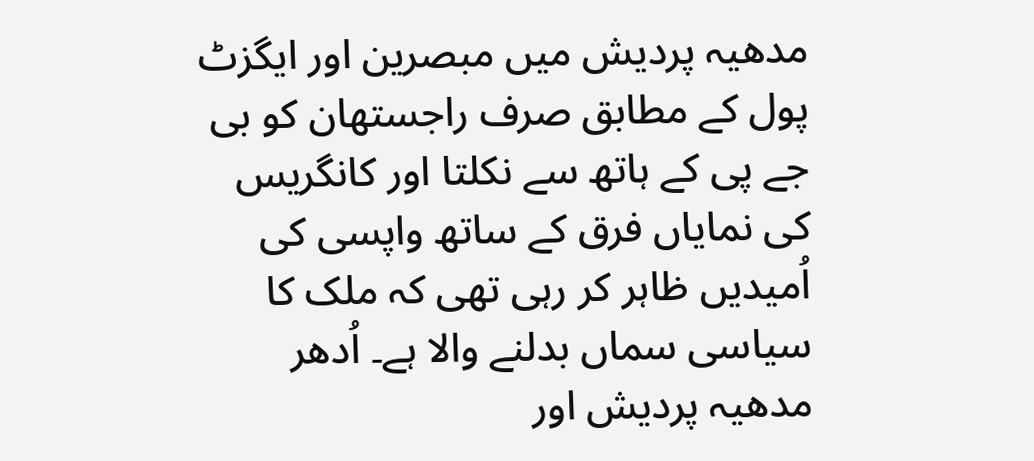مدھیہ پردیش میں مبصرین اور ایگزٹ پول کے مطابق صرف راجستھان کو بی جے پی کے ہاتھ سے نکلتا اور کانگریس کی نمایاں فرق کے ساتھ واپسی کی اُمیدیں ظاہر کر رہی تھی کہ ملک کا سیاسی سماں بدلنے والا ہے۔ اُدھر مدھیہ پردیش اور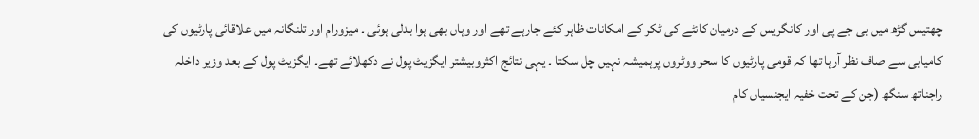چھتیس گڑھ میں بی جے پی اور کانگریس کے درمیان کانٹے کی ٹکر کے امکانات ظاہر کئے جارہے تھے اور وہاں بھی ہوا بدلی ہوئی ۔ میزورام اور تلنگانہ میں علاقائی پارٹیوں کی کامیابی سے صاف نظر آرہا تھا کہ قومی پارٹیوں کا سحر ووٹروں پرہمیشہ نہیں چل سکتا ۔ یہی نتائج اکثروبیشتر ایگزیٹ پول نے دکھلائے تھے۔ ایگزیٹ پول کے بعد وزیر داخلہ راجناتھ سنگھ (جن کے تحت خفیہ ایجنسیاں کام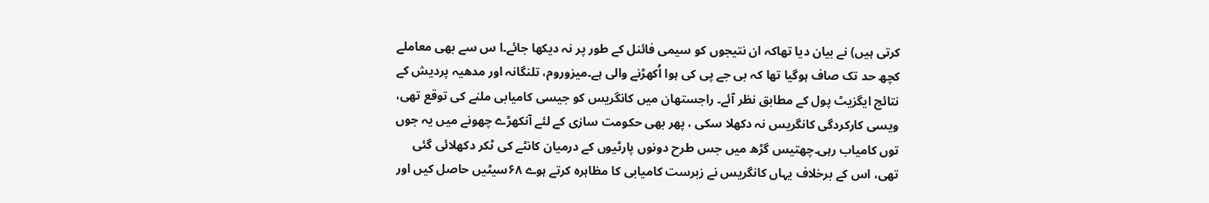کرتی ہیں) نے بیان دیا تھاکہ ان نتیجوں کو سیمی فائنل کے طور پر نہ دیکھا جائے۔ا س سے بھی معاملے کچھ حد تک صاف ہوگیا تھا کہ بی جے پی کی ہوا اُکھڑنے والی ہے۔میزوروم، تلنگانہ اور مدھیہ پردیش کے نتائج ایگزیٹ پول کے مطابق نظر آئے۔ راجستھان میں کانگریس کو جیسی کامیابی ملنے کی توقع تھی، ویسی کارکردگی کانگریس نہ دکھلا سکی ، پھر بھی حکومت سازی کے لئے آنکھڑے چھونے میں یہ جوں توں کامیاب رہی۔چھتیس گڑھ میں جس طرح دونوں پارٹیوں کے درمیان کانٹے کی ٹکر دکھلائی گئی تھی، اس کے برخلاف یہاں کانگریس نے زبرست کامیابی کا مظاہرہ کرتے ہوے ۶٨سیٹیں حاصل کیں اور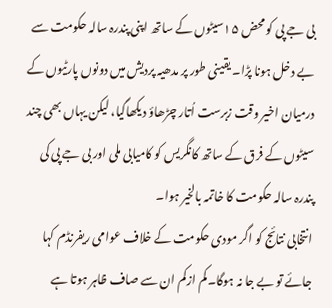بی جے پی کو محض ۱۵سیٹوں کے ساتھ اپنی پندرہ سالہ حکومت سے بے دخل ہونا پڑا۔ یقینی طور پر مدھیہ پردیش میں دونوں پارٹیوں کے درمیان اخیر وقت زبرست اُتار چڑھاؤ دیکھاگیا، لیکن یہاں بھی چند سیٹوں کے فرق کے ساتھ کانگریس کو کامیابی ملی اور بی جے پی کی پندرہ سالہ حکومت کا خاتمہ بالخیر ہوا۔
انتخابی نتائج کو اگر مودی حکومت کے خلاف عوامی ریفرنڈم کہا جائے تو بے جا نہ ہوگا۔کم ازکم ان سے صاف ظاہر ہوتا ہے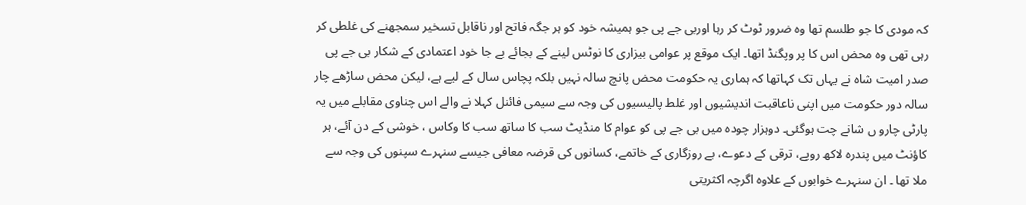کہ مودی کا جو طلسم تھا وہ ضرور ٹوٹ کر رہا اوربی جے پی جو ہمیشہ خود کو ہر جگہ فاتح اور ناقابل تسخیر سمجھنے کی غلطی کر رہی تھی وہ محض اس کا پر وپگنڈ اتھا۔ ایک موقع پر عوامی بیزاری کا نوٹس لینے کے بجائے بے جا خود اعتمادی کے شکار بی جے پی صدر امیت شاہ نے یہاں تک کہاتھا کہ ہماری یہ حکومت محض پانچ سالہ نہیں بلکہ پچاس سال کے لیے ہے، لیکن محض ساڑھے چار سالہ دور حکومت میں اپنی ناعاقبت اندیشیوں اور غلط پالیسیوں کی وجہ سے سیمی فائنل کہلا نے والے اس چناوی مقابلے میں یہ پارٹی چارو ں شانے چت ہوگئی۔ دوہزار چودہ میں بی جے پی کو عوام کا منڈیٹ سب کا ساتھ سب کا وکاس ، خوشی کے دن آئے، ہر کاؤنٹ میں پندرہ لاکھ روپے، ترقی کے دعوے، بے روزگاری کے خاتمے، کسانوں کی قرضہ معافی جیسے سنہرے سپنوں کی وجہ سے ملا تھا ۔ ان سنہرے خوابوں کے علاوہ اگرچہ اکثریتی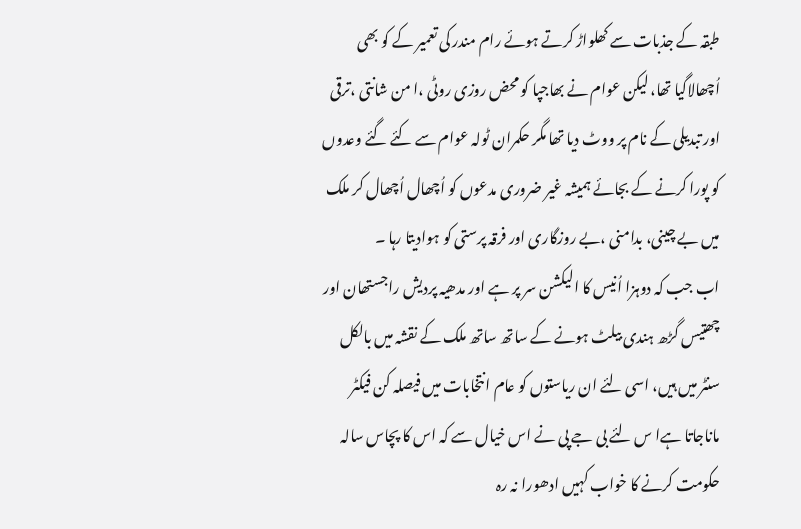طبقہ کے جذبات سے کھلواڑ کرتے ہوئے رام مندر کی تعمیر کے کو بھی اُچھالاگیا تھا، لیکن عوام نے بھاجپا کو محض روزی روٹی ،ا من شانتی ،ترقی اور تبدیلی کے نام پر ووٹ دیا تھا مگر حکمران ٹولہ عوام سے کئے گئے وعدوں کو پورا کرنے کے بجائے ہمیشہ غیر ضروری مدعوں کو اُچھال اُچھال کر ملک میں بے چینی، بدامنی ،بے روزگاری اور فرقہ پرستی کو ہوادیتا رہا ۔
اب جب کہ دوہزا اُنیس کا الیکشن سر پر ہے اور مدھیہ پردیش راجستھان اور چھتیس گڑھ ہندی بیلٹ ہونے کے ساتھ ساتھ ملک کے نقشہ میں بالکل سنٹر میں ہیں، اسی لئے ان ریاستوں کو عام انتخابات میں فیصلہ کن فیکٹر ماناجاتا ہےا س لئے بی جے پی نے اس خیال سے کہ اس کا پچاس سالہ حکومت کرنے کا خواب کہیں ادھورا نہ رہ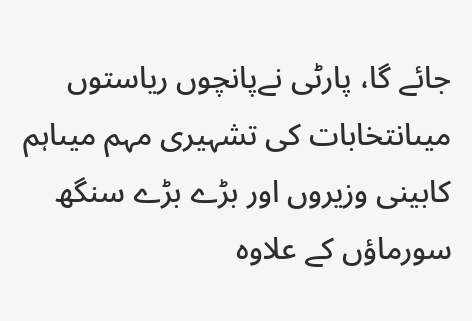جائے گا، پارٹی نےپانچوں ریاستوں میںانتخابات کی تشہیری مہم میںاہم کابینی وزیروں اور بڑے بڑے سنگھ سورماؤں کے علاوہ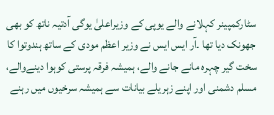سٹارکمپینر کہلانے والے یوپی کے وزیراعلیٰ یوگی آدتیہ ناتھ کو بھی جھونک دیا تھا ۔آر ایس ایس نے وزیر اعظم مودی کے ساتھ ہندوتوا کا سخت گیر چہرہ مانے جانے والے، ہمیشہ فرقہ پرستی کوہوا دینےوالے، مسلم دشمنی اور اپنے زہریلے بیانات سے ہمیشہ سرخیوں میں رہنے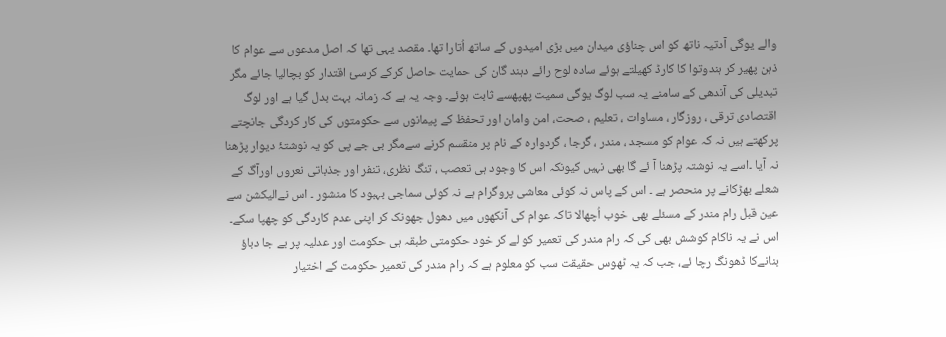والے یوگی آدتیہ ناتھ کو اس چناؤی میدان میں بڑی امیدوں کے ساتھ اُتارا تھا۔ مقصد یہی تھا کہ اصل مدعوں سے عوام کا ذہن پھیر کر ہندوتوا کا کارڈ کھیلتے ہوئے سادہ لوح رائے دہند گان کی حمایت حاصل کرکے کرسیٔ اقتدار کو بچالیا جائے مگر تبدیلی کی آندھی کے سامنے یہ سب لوگ یوگی سمیت پھپھسے ثابت ہوئے۔ وجہ یہ ہے کہ زمانہ بہت بدل گیا ہے اور لوگ اقتصادی ترقی ، روزگار ، مساوات ، تعلیم ، صحت، امن وامان اور تحفظ کے پیمانوں سے حکومتوں کی کار کردگی جانچتے پرکھتے ہیں نہ کہ عوام کو مسجد ، مندر ، گرجا ، گردوارہ کے نام پر منقسم کرنے سےمگر بی جے پی کو یہ نوشتۂ دیوار پڑھنا نہ آیا ۔اسے یہ نوشتہ پڑھنا آ ئے گا بھی نہیں کیونکہ اس کا وجود ہی تعصب ، تنگ نظری، تنفر اور جذباتی نعروں اورآگ کے شعلے بھڑکانے پر منحصر ہے ۔ اس کے پاس نہ کوئی معاشی پروگرام ہے نہ کوئی سماجی بہبود کا منشور ۔ اس نےالیکشن سے عین قبل رام مندر کے مسئلے بھی خوب اُچھالا تاکہ عوام کی آنکھوں میں دھول جھونک کر اپنی عدم کاردگی کو چھپا سکے۔ اس نے یہ ناکام کوشش بھی کی کہ رام مندر کی تعمیر کو لے کر خود حکومتی طبقہ ہی حکومت اور عدلیہ پر بے جا دباؤ بنانےکا ڈھونگ رچا ئے، جب کہ یہ ٹھوس حقیقت سب کو معلوم ہے کہ رام مندر کی تعمیر حکومت کے اختیار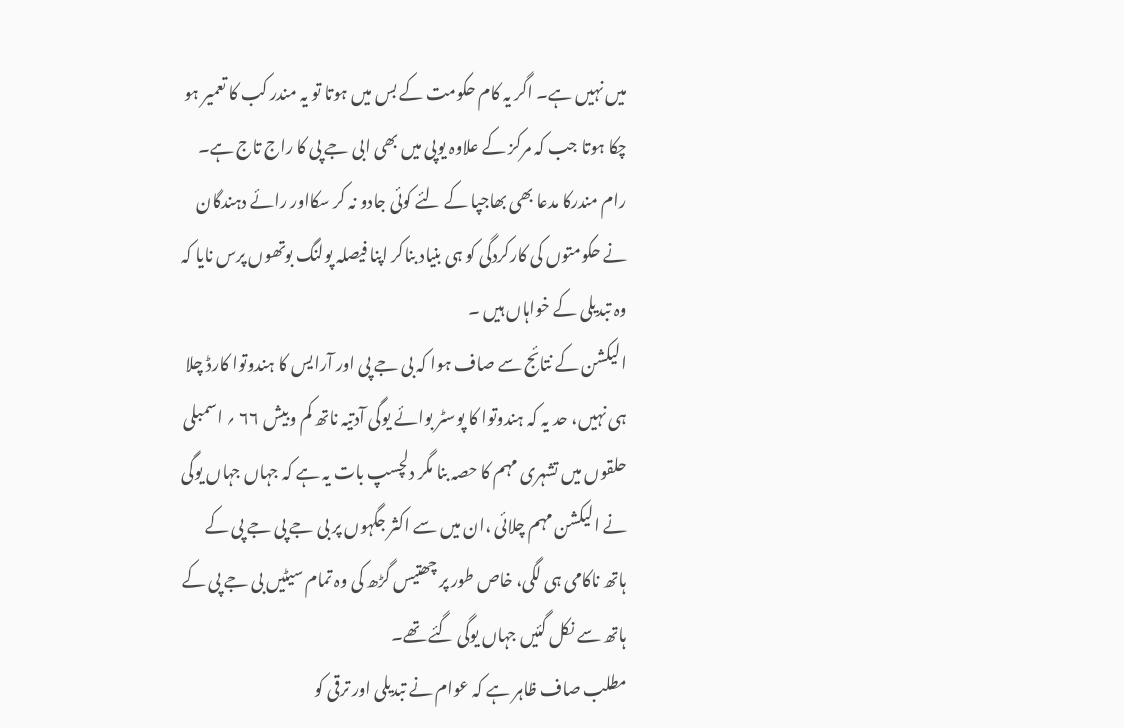میں نہیں ہے۔ اگر یہ کام حکومت کے بس میں ہوتا تو یہ مندر کب کا تعمیر ہو چکا ہوتا جب کہ مرکز کے علاوہ یوپی میں بھی ابی جے پی کا راج تاج ہے۔ رام مندرکا مدعا بھی بھاجپا کے لئے کوئی جادو نہ کر سکااور رائے دہندگان نے حکومتوں کی کارکردگی کو ہی بنیاد بناکر اپنا فیصلہ پولنگ بوتھوں پرس نایا کہ وہ تبدیلی کے خواہاں ہیں ۔
الیکشن کے نتائج سے صاف ہوا کہ بی جے پی اور آرایس کا ہندوتوا کارڈ چلا ہی نہیں، حد یہ کہ ہندوتوا کا پوسٹر بوائے یوگی آدتیہ ناتھ کم وبیش ۶۶ ؍ اسمبلی حلقوں میں تشہری مہم کا حصہ بنا مگر دلچسپ بات یہ ہے کہ جہاں جہاں یوگی نے الیکشن مہم چلائی ،ان میں سے اکثر جگہوں پر بی جے پی جے پی کے ہاتھ ناکامی ہی لگی، خاص طور پر چھتیس گڑھ کی وہ تمام سیٹیں بی جے پی کے ہاتھ سے نکل گئیں جہاں یوگی گئے تھے۔
مطلب صاف ظاہر ہے کہ عوام نے تبدیلی اور ترقی کو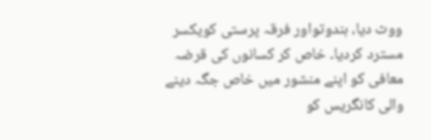ووٹ دیا، ہندوتواور فرقہ پرستی کویکسر مسترد کردیا۔ خاص کر کسانوں کی قرضہ معافی کو اپنے منشور میں خاص جگہ دینے والی کانگریس کو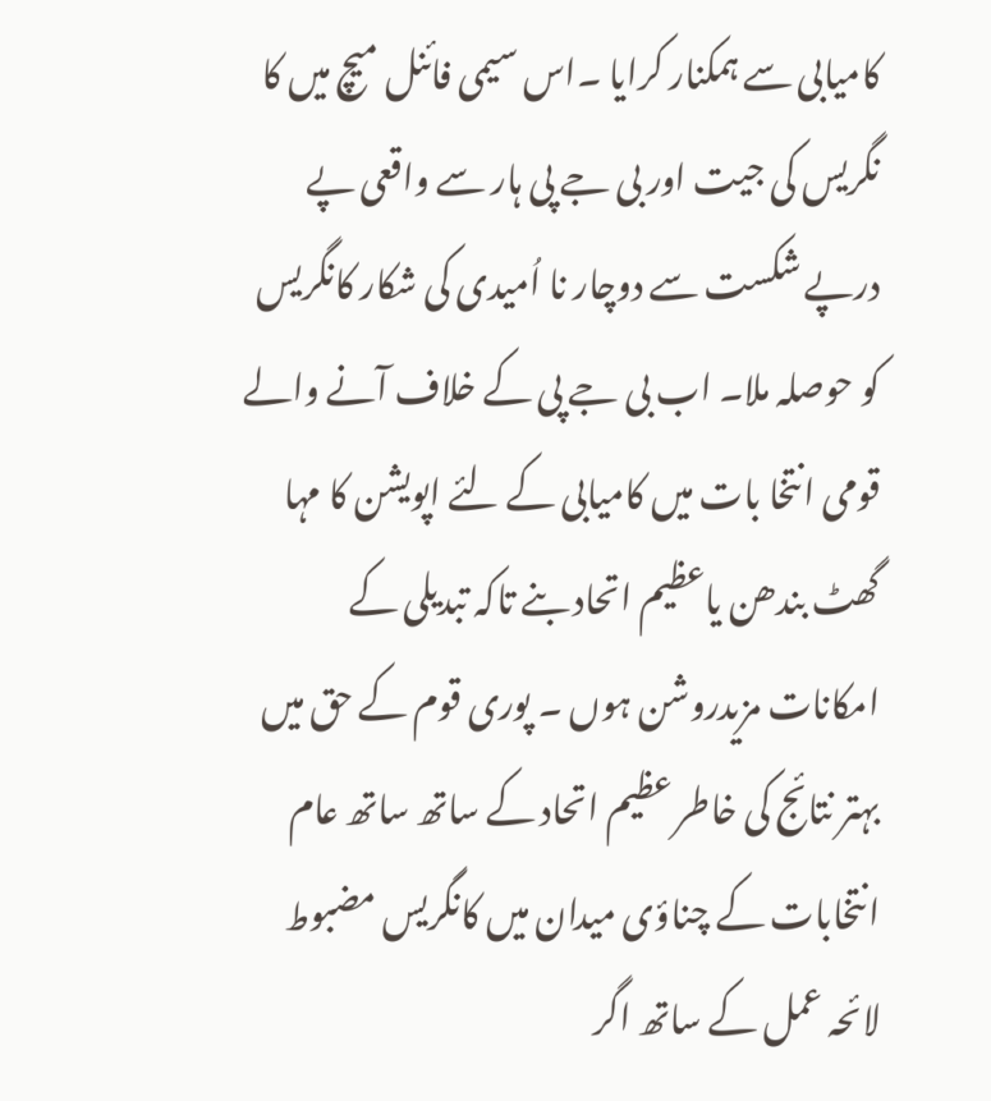کامیابی سے ہمکنار کرایا ۔اس سیمی فائنل میچ میں کا نگریس کی جیت اور بی جے پی ہار سے واقعی پے درپے شکست سے دوچار نا اُمیدی کی شکار کانگریس کو حوصلہ ملا۔ اب بی جے پی کے خلاف آنے والے قومی انتخا بات میں کامیابی کے لئے اپویشن کا مہا گھٹ بندھن یاعظیم اتحاد بنے تاکہ تبدیلی کے امکانات مزیدروشن ہوں ۔ پوری قوم کے حق میں بہتر نتائج کی خاطر عظیم اتحاد کے ساتھ ساتھ عام انتخابات کے چناؤی میدان میں کانگریس مضبوط لائحہ عمل کے ساتھ اگر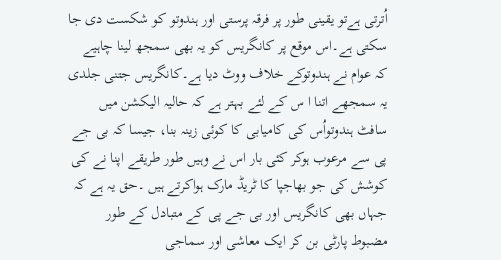اُترتی ہےتو یقینی طور پر فرقہ پرستی اور ہندوتو کو شکست دی جا سکتی ہے۔اس موقع پر کانگریس کو یہ بھی سمجھ لینا چاہیے کہ عوام نے ہندوتوکے خلاف ووٹ دیا ہے۔کانگریس جتنی جلدی یہ سمجھے اتنا ا س کے لئے بہتر ہے کہ حالیہ الیکشن میں سافٹ ہندوتواُس کی کامیابی کا کوئی زینہ بنا، جیسا کہ بی جے پی سے مرعوب ہوکر کئی بار اس نے وہیں طور طریقے اپنا نے کی کوشش کی جو بھاجپا کا ٹریڈ مارک ہواکرتے ہیں ۔حق یہ ہے کہ جہاں بھی کانگریس اور بی جے پی کے متبادل کے طور مضبوط پارٹی بن کر ایک معاشی اور سماجی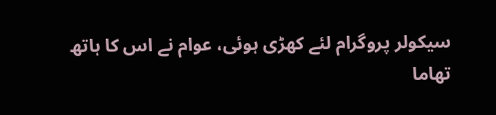سیکولر پروگرام لئے کھڑی ہوئی، عوام نے اس کا ہاتھ تھاما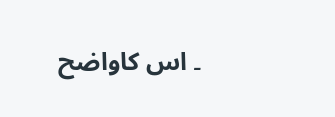۔ اس کاواضح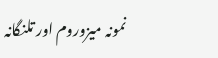نمونہ میزوروم اور تلنگانہ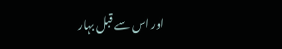اور اس سے قبل بہار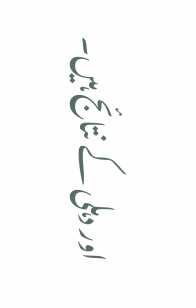اور دہلی کے نتائج ہیں۔